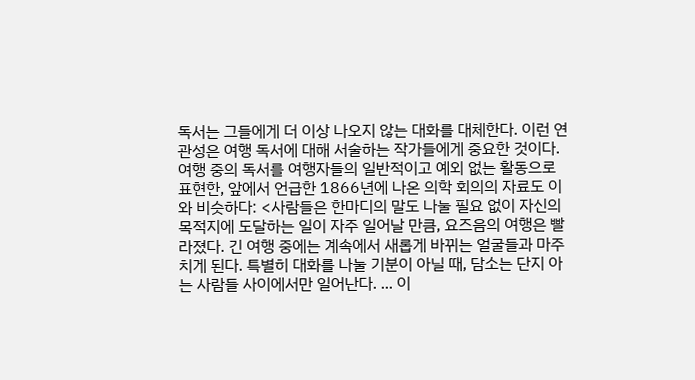독서는 그들에게 더 이상 나오지 않는 대화를 대체한다. 이런 연관성은 여행 독서에 대해 서술하는 작가들에게 중요한 것이다. 여행 중의 독서를 여행자들의 일반적이고 예외 없는 활동으로 표현한, 앞에서 언급한 1866년에 나온 의학 회의의 자료도 이와 비슷하다: <사람들은 한마디의 말도 나눌 필요 없이 자신의 목적지에 도달하는 일이 자주 일어날 만큼, 요즈음의 여행은 빨라졌다. 긴 여행 중에는 계속에서 새롭게 바뀌는 얼굴들과 마주치게 된다. 특별히 대화를 나눌 기분이 아닐 때, 담소는 단지 아는 사람들 사이에서만 일어난다. ... 이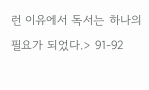런 이유에서 독서는 하나의 필요가 되었다.> 91-92